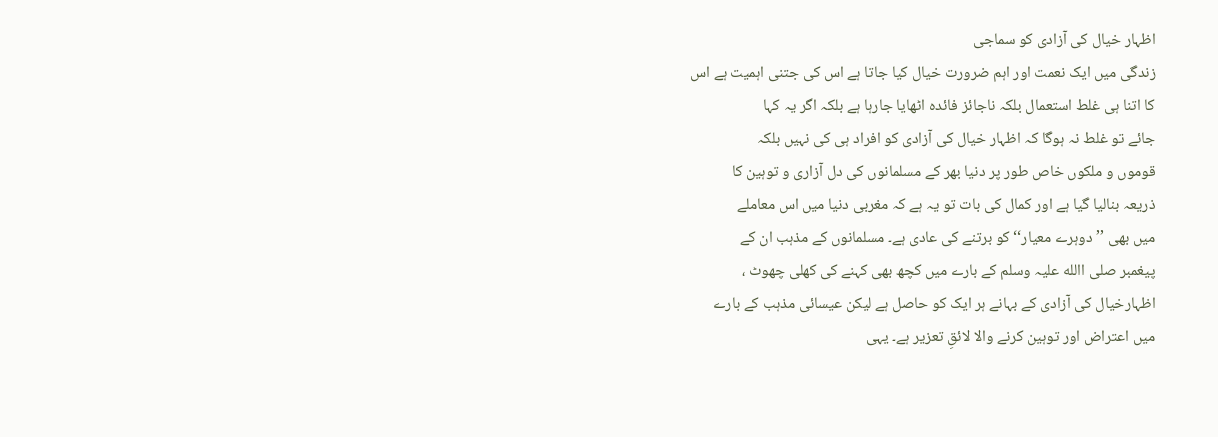اظہار خیال کی آزادی کو سماجی
زندگی میں ایک نعمت اور اہم ضرورت خیال کیا جاتا ہے اس کی جتنی اہمیت ہے اس
کا اتنا ہی غلط استعمال بلکہ ناجائز فائدہ اٹھایا جارہا ہے بلکہ اگر یہ کہا
جائے تو غلط نہ ہوگا کہ اظہار خیال کی آزادی کو افراد ہی کی نہیں بلکہ
قوموں و ملکوں خاص طور پر دنیا بھر کے مسلمانوں کی دل آزاری و توہین کا
ذریعہ بنالیا گیا ہے اور کمال کی بات تو یہ ہے کہ مغربی دنیا میں اس معاملے
میں بھی ’’دوہرے معیار‘‘ کو برتنے کی عادی ہے۔ مسلمانوں کے مذہب ان کے
پیغمبر صلی االله علیہ وسلم کے بارے میں کچھ بھی کہنے کی کھلی چھوٹ ،
اظہارخیال کی آزادی کے بہانے ہر ایک کو حاصل ہے لیکن عیسائی مذہب کے بارے
میں اعتراض اور توہین کرنے والا لائقِ تعزیر ہے۔ یہی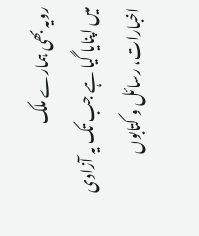رویہ بھی ہمارے ملک
میں اپنایا گیا ہے جب تک یہ آزادی اخبارات، رسائل و کتابوں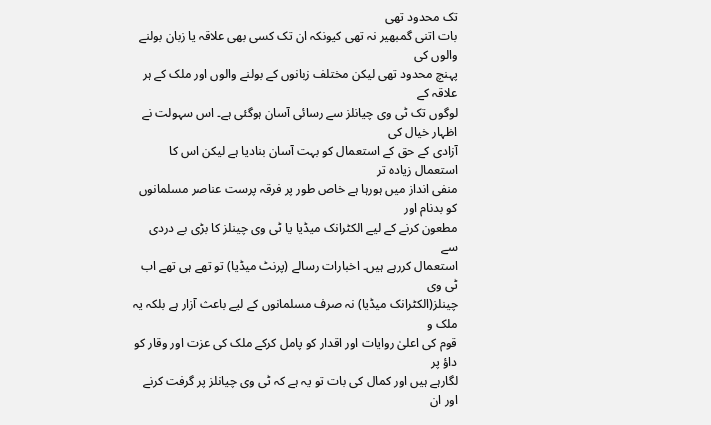تک محدود تھی
بات اتنی گمبھیر نہ تھی کیونکہ ان تک کسی بھی علاقہ یا زبان بولنے والوں کی
پہنچ محدود تھی لیکن مختلف زبانوں کے بولنے والوں اور ملک کے ہر علاقہ کے
لوگوں تک ٹی وی چیانلز سے رسائی آسان ہوگئی ہے۔ اس سہولت نے اظہار خیال کی
آزادی کے حق کے استعمال کو بہت آسان بنادیا ہے لیکن اس کا استعمال زیادہ تر
منفی انداز میں ہورہا ہے خاص طور پر فرقہ پرست عناصر مسلمانوں کو بدنام اور
مطعون کرنے کے لیے الکٹرانک میڈیا یا ٹی وی چینلز کا بڑی بے دردی سے
استعمال کررہے ہیں۔ اخبارات رسالے (پرنٹ میڈیا) تو تھے ہی تھے اب ٹی وی
چینلز(الکٹرانک میڈیا) نہ صرف مسلمانوں کے لیے باعث آزار ہے بلکہ یہ ملک و
قوم کی اعلیٰ روایات اور اقدار کو پامل کرکے ملک کی عزت اور وقار کو داؤ پر
لگارہے ہیں اور کمال کی بات تو یہ ہے کہ ٹی وی چیانلز پر گرفت کرنے اور ان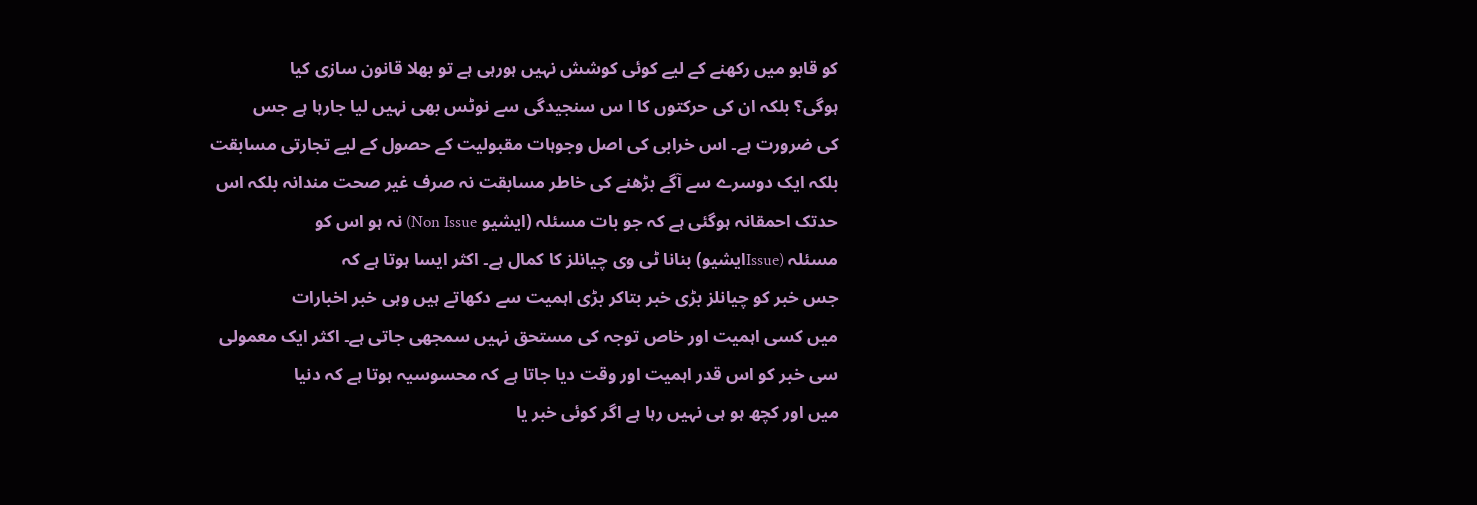کو قابو میں رکھنے کے لیے کوئی کوشش نہیں ہورہی ہے تو بھلا قانون سازی کیا
ہوگی؟ بلکہ ان کی حرکتوں کا ا س سنجیدگی سے نوٹس بھی نہیں لیا جارہا ہے جس
کی ضرورت ہے۔ اس خرابی کی اصل وجوہات مقبولیت کے حصول کے لیے تجارتی مسابقت
بلکہ ایک دوسرے سے آگے بڑھنے کی خاطر مسابقت نہ صرف غیر صحت مندانہ بلکہ اس
حدتک احمقانہ ہوگئی ہے کہ جو بات مسئلہ (ایشیو Non Issue) نہ ہو اس کو
مسئلہ (Issueایشیو) بنانا ٹی وی چیانلز کا کمال ہے۔ اکثر ایسا ہوتا ہے کہ
جس خبر کو چیانلز بڑی خبر بتاکر بڑی اہمیت سے دکھاتے ہیں وہی خبر اخبارات
میں کسی اہمیت اور خاص توجہ کی مستحق نہیں سمجھی جاتی ہے۔ اکثر ایک معمولی
سی خبر کو اس قدر اہمیت اور وقت دیا جاتا ہے کہ محسوسیہ ہوتا ہے کہ دنیا
میں اور کچھ ہو ہی نہیں رہا ہے اگر کوئی خبر یا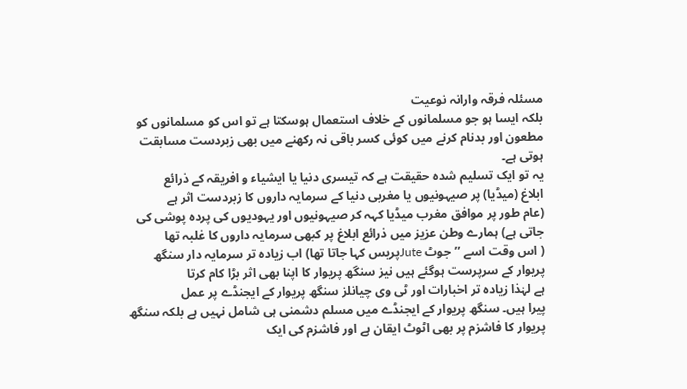مسئلہ فرقہ وارانہ نوعیت
بلکہ ایسا ہو جو مسلمانوں کے خلاف استعمال ہوسکتا ہے تو اس کو مسلمانوں کو
مطعون اور بدنام کرنے میں کوئی کسر باقی نہ رکھنے میں بھی زبردست مسابقت
ہوتی ہے۔
یہ تو ایک تسلیم شدہ حقیقت ہے کہ تیسری دنیا یا ایشیاء و افریقہ کے ذرائع
ابلاغ (میڈیا) پر صیہونیوں یا مغربی دنیا کے سرمایہ داروں کا زبردست اثر ہے
(عام طور پر موافق مغرب میڈیا کہہ کر صیہونیوں اور یہودیوں کی پردہ پوشی کی
جاتی ہے) ہمارے وطن عزیز میں ذرائع ابلاغ پر کبھی سرمایہ داروں کا غلبہ تھا
( اس وقت اسے ’’جوٹ Juteپریس کہا جاتا تھا) اب زیادہ تر سرمایہ دار سنگھ
پریوار کے سرپرست ہوگئے ہیں نیز سنگھ پریوار کا اپنا بھی اثر بڑا کام کرتا
ہے لہٰذا زیادہ تر اخبارات اور ٹی وی چیانلز سنگھ پریوار کے ایجنڈے پر عمل
پیرا ہیں۔ سنگھ پریوار کے ایجنڈے میں مسلم دشمنی ہی شامل نہیں ہے بلکہ سنگھ
پریوار کا فاشزم پر بھی اٹوٹ ایقان ہے اور فاشزم کی ایک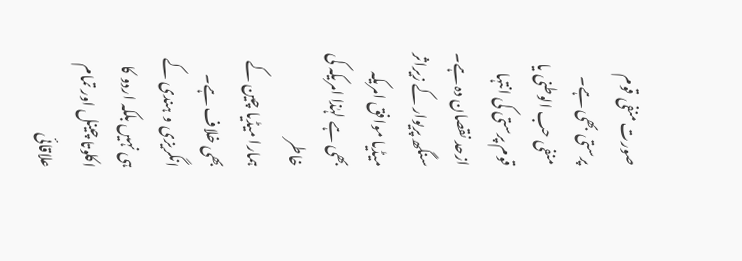صورت منفی قوم
پرستی بھی ہے۔ منفی حب الوطنی یا قوم پرستی کی انتہا ازحد نقصان دہ ہے۔
سنگھ پریوار کے زیراثر میڈیا موافق امریکہ بھی ہے لہٰذا امریکہ کی خاطر
ہمارا میڈیا چین کے بھی خلاف ہے۔ انگریزی و ہندی کے ہی نہیں بلکہ اردو کا
اکلوتا چینل اور تمام علاقائی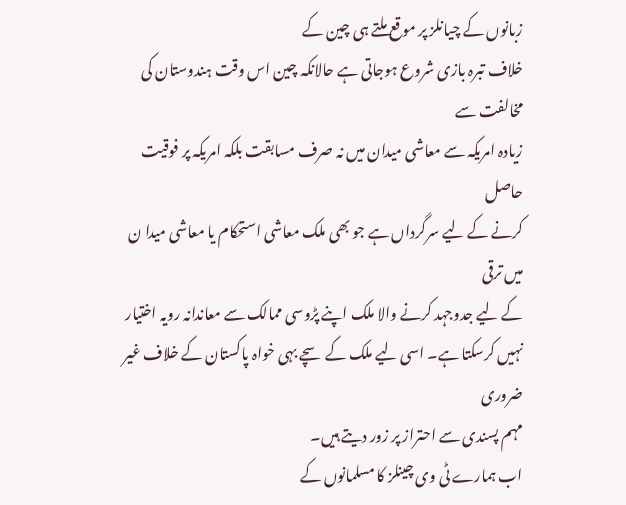زبانوں کے چیانلز پر موقع ملتے ہی چین کے
خلاف تبرہ بازی شروع ہوجاتی ہے حالانکہ چین اس وقت ہندوستان کی مخالفت سے
زیادہ امریکہ سے معاشی میدان میں نہ صرف مسابقت بلکہ امریکہ پر فوقیت حاصل
کرنے کے لیے سرگرداں ہے جو بھی ملک معاشی استحکام یا معاشی میدا ن میں ترقی
کے لیے جدوجہد کرنے والا ملک اپنے پڑوسی ممالک سے معاندانہ رویہ اختیار
نہیں کرسکتا ہے۔ اسی لیے ملک کے سچے بہی خواہ پاکستان کے خلاف غیر ضروری
مہم پسندی سے احتراز پر زور دیتے ہیں۔
اب ہمارے ٹی وی چینلز کا مسلمانوں کے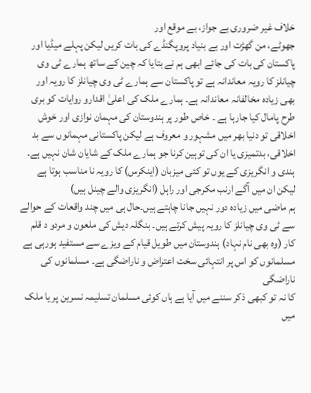خلاف غیر ضروری بے جواز، بے موقع اور
جھوٹے، من گھڑت اور بے بنیاد پروپگنڈے کی بات کریں لیکن پہلے میڈیا اور
پاکستان کی بات کی جائے ابھی ہم نے بتایا کہ چین کے ساتھ ہمارے ٹی وی
چیانلز کا رویہ معاندانہ ہے تو پاکستان سے ہمارے ٹی وی چیانلز کا رویہ اور
بھی زیادہ مخالفانہ معاندانہ ہے۔ ہمارے ملک کی اعلیٰ اقدارو روایات کو بری
طرح پامال کیا جارہا ہے ۔ خاص طور پر ہندوستان کی مہمان نوازی اور خوش
اخلاقی تو دنیا بھر میں مشہور و معروف ہے لیکن پاکستانی مہمانوں سے بد
اخلاقی، بدتمیزی یا ان کی توہین کرنا جو ہمارے ملک کے شایان شان نہیں ہے۔
ہندی و انگریزی کے یوں تو کئی میزبان (اینکرس) کا رویہ نا مناسب ہوتا ہے
لیکن ان میں آگے ارنب مکرجی اور راہل (انگریزی والے چینل ہیں)
ہم ماضی میں زیادہ دور نہیں جانا چاہتے ہیں۔حال ہی میں چند واقعات کے حوالے
سے ٹی وی چیانلز کا رویہ پیش کرتے ہیں۔ بنگلہ دیش کی ملعون و مردو د قلم
کار (وہ بھی نام نہاد) ہندوستان میں طویل قیام کے ویزے سے مستفید ہورہی ہے
مسلمانوں کو اس پر انتہائی سخت اعتراض و ناراضگی ہے۔ مسلمانوں کی ناراضگی
کا نہ تو کبھی ذکر سننے میں آیا ہے ہاں کوئی مسلمان تسلیمہ نسرین پر یا ملک
میں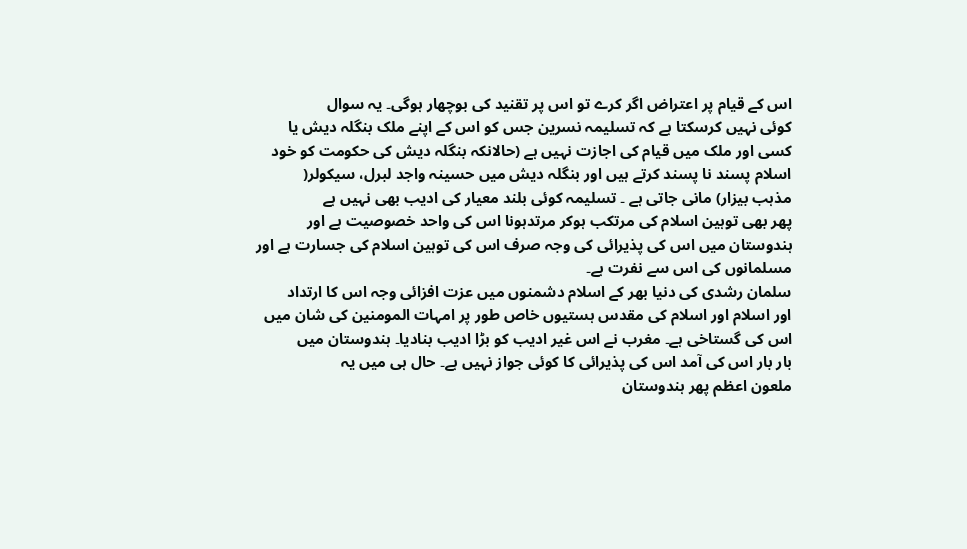اس کے قیام پر اعتراض اگر کرے تو اس پر تقنید کی بوچھار ہوگی۔ یہ سوال
کوئی نہیں کرسکتا ہے کہ تسلیمہ نسرین جس کو اس کے اپنے ملک بنگلہ دیش یا
کسی اور ملک میں قیام کی اجازت نہیں ہے (حالانکہ بنگلہ دیش کی حکومت کو خود
اسلام پسند نا پسند کرتے ہیں اور بنگلہ دیش میں حسینہ واجد لبرل، سیکولر(
مذہب بیزار) مانی جاتی ہے ۔ تسلیمہ کوئی بلند معیار کی ادیب بھی نہیں ہے
پھر بھی توہین اسلام کی مرتکب ہوکر مرتدہونا اس کی واحد خصوصیت ہے اور
ہندوستان میں اس کی پذیرائی کی وجہ صرف اس کی توہین اسلام کی جسارت ہے اور
مسلمانوں کی اس سے نفرت ہے۔
سلمان رشدی کی دنیا بھر کے اسلام دشمنوں میں عزت افزائی وجہ اس کا ارتداد
اور اسلام اور اسلام کی مقدس ہستیوں خاص طور پر امہات المومنین کی شان میں
اس کی گستاخی ہے۔ مغرب نے اس غیر ادیب کو بڑا ادیب بنادیا۔ ہندوستان میں
بار بار اس کی آمد اس کی پذیرائی کا کوئی جواز نہیں ہے۔ حال ہی میں یہ
ملعون اعظم پھر ہندوستان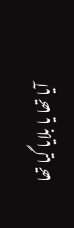آیا تھا یا بلایا گیا تھا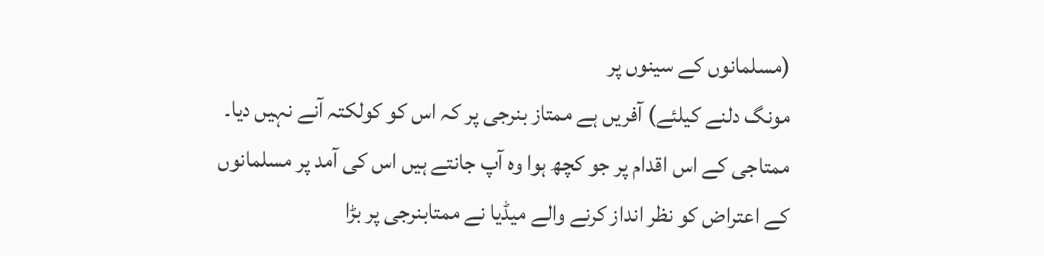(مسلمانوں کے سینوں پر
مونگ دلنے کیلئے) آفریں ہے ممتاز بنرجی پر کہ اس کو کولکتہ آنے نہیں دیا۔
ممتاجی کے اس اقدام پر جو کچھ ہوا وہ آپ جانتے ہیں اس کی آمد پر مسلمانوں
کے اعتراض کو نظر انداز کرنے والے میڈیا نے ممتابنرجی پر بڑا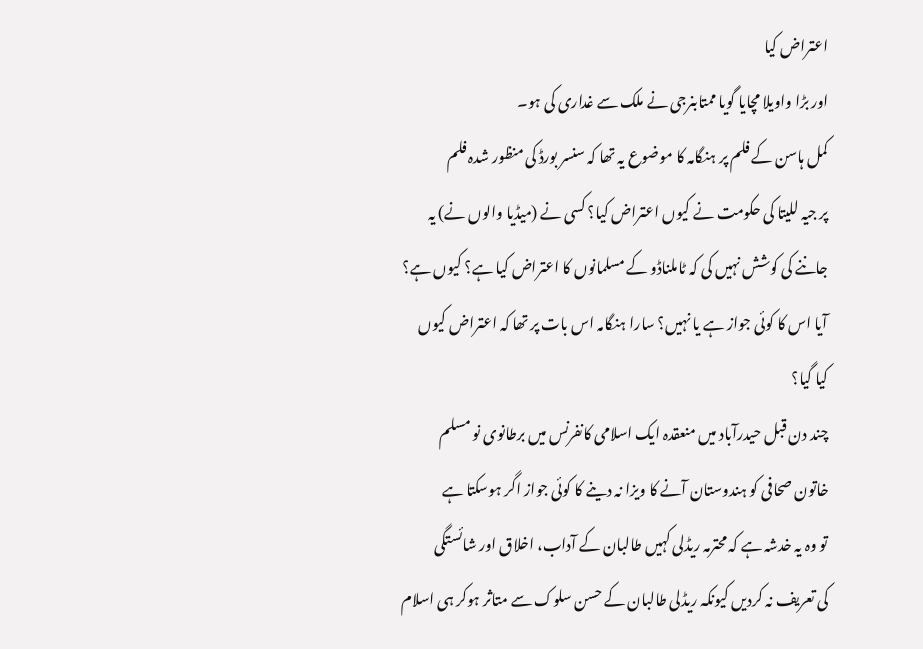اعتراض کیا
اور بڑا واویلا مچایا گویا ممتابنرجی نے ملک سے غداری کی ہو۔
کمل ہاسن کے فلم پر ہنگامہ کا موضوع یہ تھا کہ سنسر بورڈ کی منظور شدہ فلم
پر جیہ للیتا کی حکومت نے کیوں اعتراض کیا؟ کسی نے (میڈیا والوں نے) یہ
جاننے کی کوشش نہیں کی کہ ٹاملناڈو کے مسلمانوں کا اعتراض کیا ہے؟ کیوں ہے؟
آیا اس کا کوئی جواز ہے یا نہیں؟ سارا ہنگامہ اس بات پر تھا کہ اعتراض کیوں
کیا گیا؟
چند دن قبل حیدرآباد میں منعقدہ ایک اسلامی کانفرنس میں برطانوی نو مسلم
خاتون صحافی کو ہندوستان آنے کا ویزا نہ دینے کا کوئی جواز اگر ہوسکتا ہے
تو وہ یہ خدشہ ہے کہ محترمہ ریڈلی کہیں طالبان کے آداب، اخلاق اور شائستگی
کی تعریف نہ کردیں کیونکہ ریڈلی طالبان کے حسن سلوک سے متاثر ہوکر ہی اسلام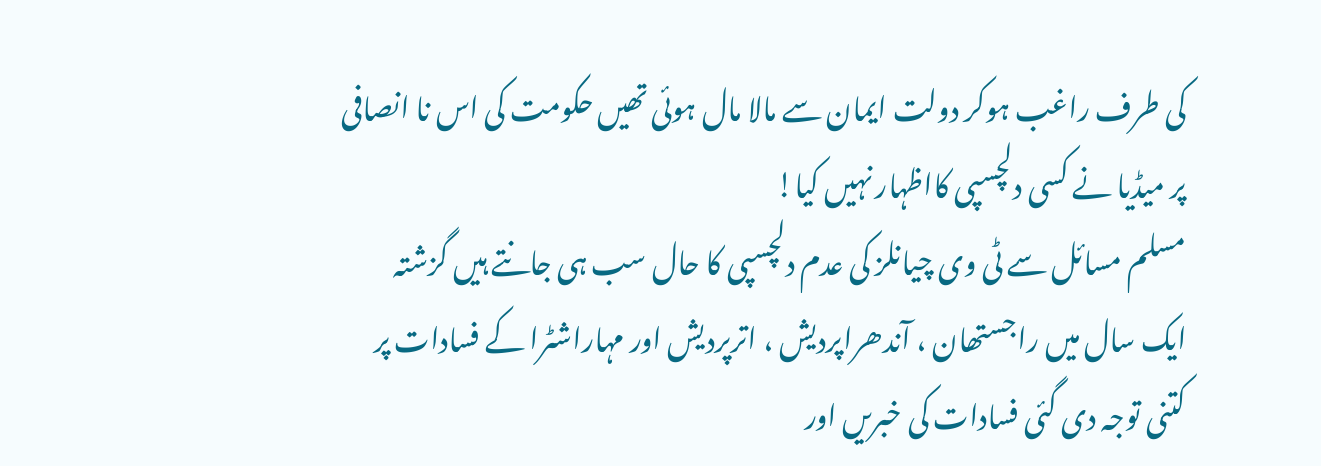کی طرف راغب ہوکر دولت ایمان سے مالا مال ہوئی تھیں حکومت کی اس نا انصافی
پر میڈیا نے کسی دلچسپی کااظہار نہیں کیا!
مسلم مسائل سے ٹی وی چیانلز کی عدم دلچسپی کا حال سب ہی جانتے ہیں گزشتہ
ایک سال میں راجستھان ، آندھراپردیش ، اترپردیش اور مہاراشٹرا کے فسادات پر
کتنی توجہ دی گئی فسادات کی خبریں اور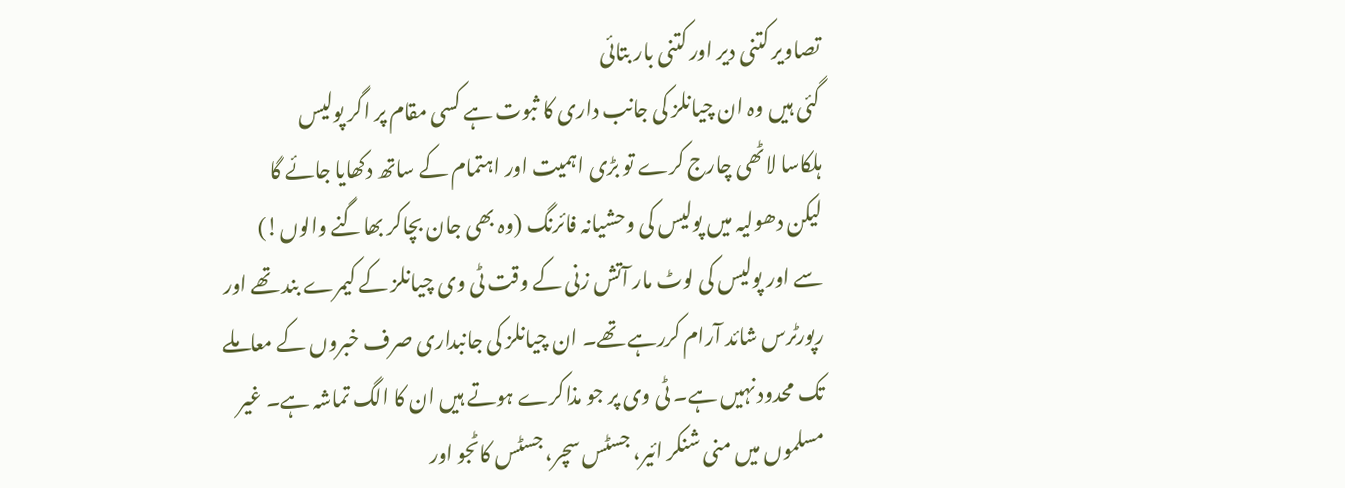تصاویر کتنی دیر اور کتنی بار بتائی
گئی ہیں وہ ان چیانلز کی جانب داری کا ثبوت ہے کسی مقام پر اگر پولیس
ہلکاسا لاٹھی چارج کرے تو بڑی اہمیت اور اہتمام کے ساتھ دکھایا جائے گا
لیکن دھولیہ میں پولیس کی وحشیانہ فائرنگ (وہ بھی جان بچاکر بھاگنے والوں!)
سے اور پولیس کی لوٹ مار آتش زنی کے وقت ٹی وی چیانلز کے کیمرے بند تھے اور
رپورٹرس شائد آرام کررہے تھے۔ ان چیانلز کی جانبداری صرف خبروں کے معاملے
تک محدود نہیں ہے۔ ٹی وی پر جو مذاکرے ہوتے ہیں ان کا الگ تماشہ ہے۔ غیر
مسلموں میں منی شنکر ائیر، جسٹس سچر، جسٹس کاٹجو اور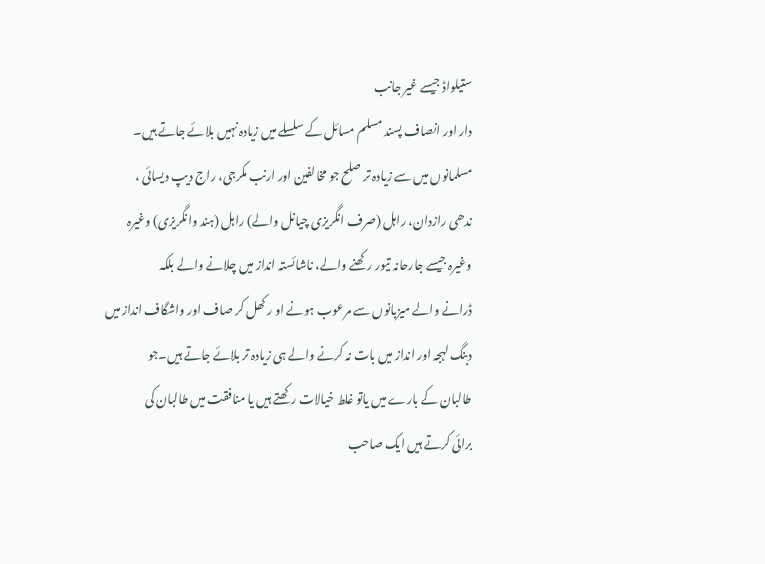ستیلواڈ جیسے غیر جانب
دار اور انصاف پسند مسلم مسائل کے سلسلے میں زیادہ نہیں بلائے جاتے ہیں۔
مسلمانوں میں سے زیادہ تر صلح جو مخالفین اور ارنب مکرجی، راج دیپ دیسائی ،
ندھی رازدان، راہل (صرف انگریزی چیانل والے) راہل (ہند وانگریزی) وغیرہ
وغیرہ جیسے جارحانہ تیور رکھنے والے، ناشائستہ انداز میں چلانے والے بلکہ
ڈرانے والے میزبانوں سے مرعوب ہونے او ر کھل کر صاف اور واشگاف انداز میں
دبنگ لہجہ اور انداز میں بات نہ کرنے والے ہی زیادہ تر بلائے جاتے ہیں۔جو
طالبان کے بارے میں یاتو غلط خیالات رکھتے ہیں یا منافقت میں طالبان کی
برائی کرتے ہیں ایک صاحب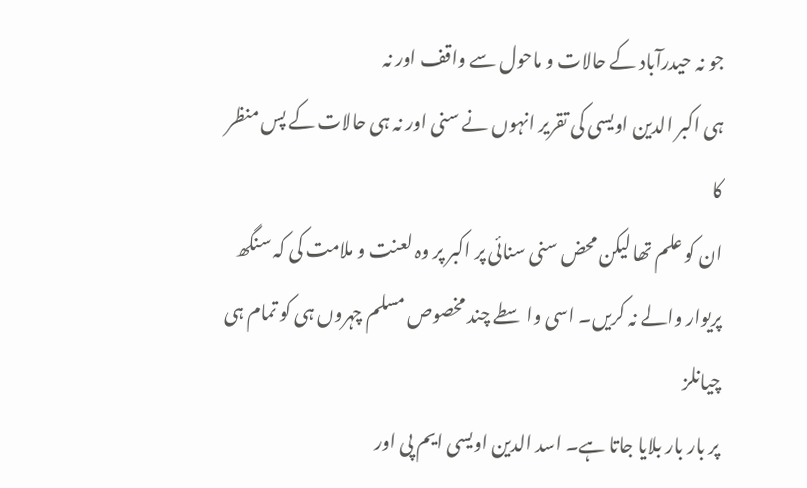جو نہ حیدرآباد کے حالات و ماحول سے واقف اور نہ
ہی اکبر الدین اویسی کی تقریر انہوں نے سنی اور نہ ہی حالات کے پس منظر کا
ان کو علم تھا لیکن محض سنی سنائی پر اکبر پر وہ لعنت و ملامت کی کہ سنگھ
پریوار والے نہ کریں۔ اسی واسطے چند مخصوص مسلم چہروں ہی کو تمام ہی چیانلز
پر بار بار بلایا جاتا ہے۔ اسد الدین اویسی ایم پی اور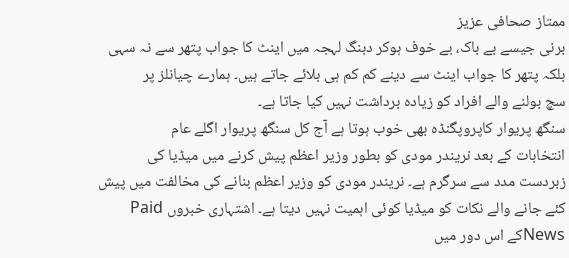ممتاز صحافی عزیز
برنی جیسے بے باک، بے خوف ہوکر دبنگ لہجہ میں اینٹ کا جواب پتھر سے نہ سہی
بلکہ پتھر کا جواب اینٹ سے دینے کم کم ہی بلائے جاتے ہیں۔ ہمارے چیانلز پر
سچ بولنے والے افراد کو زیادہ برداشت نہیں کیا جاتا ہے۔
سنگھ پریوار کاپروپگنڈہ بھی خوب ہوتا ہے آج کل سنگھ پریوار اگلے عام
انتخابات کے بعد نریندر مودی کو بطور وزیر اعظم پیش کرنے میں میڈیا کی
زبردست مدد سے سرگرم ہے۔ نریندر مودی کو وزیر اعظم بنانے کی مخالفت میں پیش
کئے جانے والے نکات کو میڈیا کوئی اہمیت نہیں دیتا ہے۔ اشتہاری خبروں Paid
Newsکے اس دور میں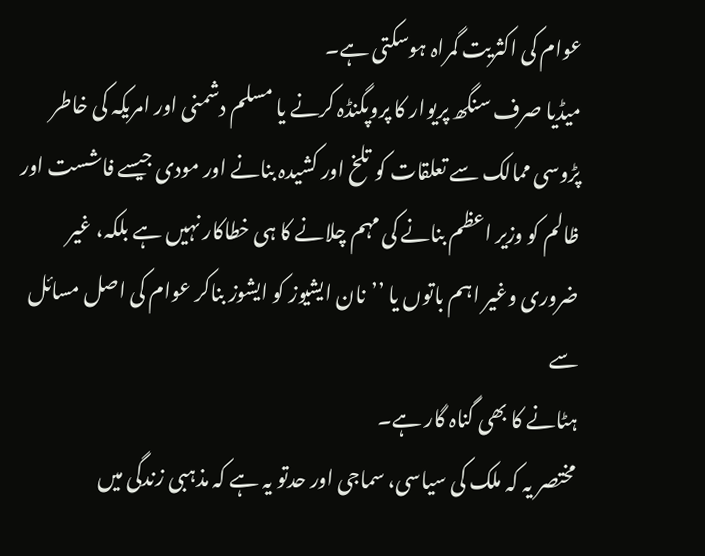عوام کی اکثریت گمراہ ہوسکتی ہے۔
میڈیا صرف سنگھ پریوار کا پروپگنڈہ کرنے یا مسلم دشمنی اور امریکہ کی خاطر
پڑوسی ممالک سے تعلقات کو تلخ اور کشیدہ بنانے اور مودی جیسے فاشست اور
ظالم کو وزیر اعظم بنانے کی مہم چلانے کا ہی خطاکار نہیں ہے بلکہ، غیر
ضروری وغیر اہم باتوں یا ’’نان ایشیوز کو ایشوز بناکر عوام کی اصل مسائل سے
ہٹانے کا بھی گناہ گار ہے۔
مختصر یہ کہ ملک کی سیاسی، سماجی اور حدتو یہ ہے کہ مذہبی زندگی میں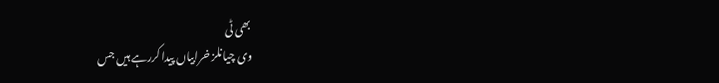بھی ٹی
وی چیانلز خرابیاں پیدا کررہے ہیں جس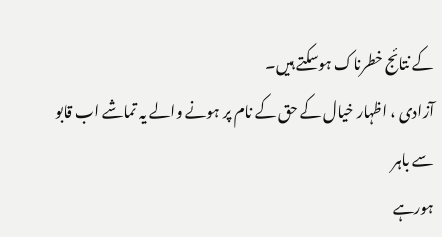کے نتائج خطرناک ہوسکتے ہیں۔
آزادی ، اظہار خیال کے حق کے نام پر ہونے والے یہ تماشے اب قابو سے باہر
ہورہے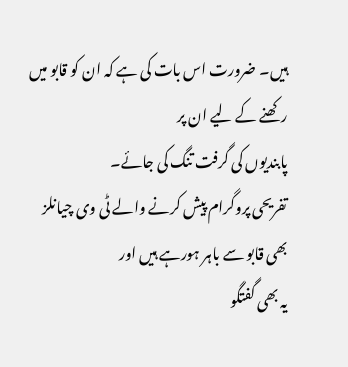ہیں۔ ضرورت اس بات کی ہے کہ ان کو قابو میں رکھنے کے لیے ان پر
پابندیوں کی گرفت تنگ کی جائے۔
تفریحی پروگرام پیش کرنے والے ٹی وی چیانلز بھی قابو سے باہر ہورہے ہیں اور
یہ بھی گفتگو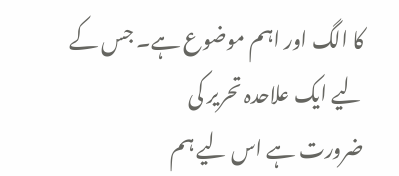کا الگ اور اہم موضوع ہے۔ جس کے لیے ایک علاحدہ تحریر کی
ضرورت ہے اس لیے ہم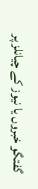گفتگو خبروں یا نیوز کے چیانلز پر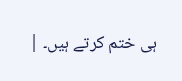ہی ختم کرتے ہیں۔ |